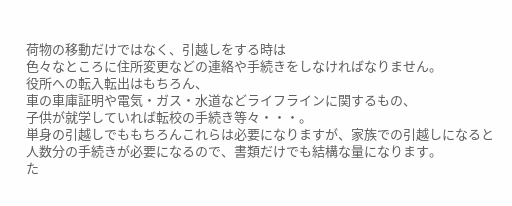荷物の移動だけではなく、引越しをする時は
色々なところに住所変更などの連絡や手続きをしなければなりません。
役所への転入転出はもちろん、
車の車庫証明や電気・ガス・水道などライフラインに関するもの、
子供が就学していれば転校の手続き等々・・・。
単身の引越しでももちろんこれらは必要になりますが、家族での引越しになると
人数分の手続きが必要になるので、書類だけでも結構な量になります。
た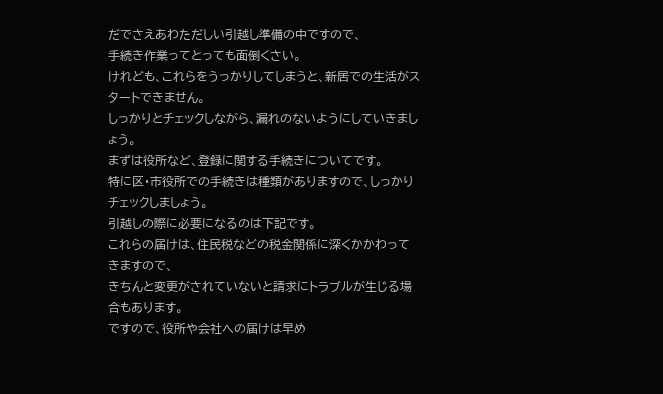だでさえあわただしい引越し準備の中ですので、
手続き作業ってとっても面倒くさい。
けれども、これらをうっかりしてしまうと、新居での生活がスタートできません。
しっかりとチェックしながら、漏れのないようにしていきましょう。
まずは役所など、登録に関する手続きについてです。
特に区・市役所での手続きは種類がありますので、しっかりチェックしましょう。
引越しの際に必要になるのは下記です。
これらの届けは、住民税などの税金関係に深くかかわってきますので、
きちんと変更がされていないと請求にトラブルが生じる場合もあります。
ですので、役所や会社への届けは早め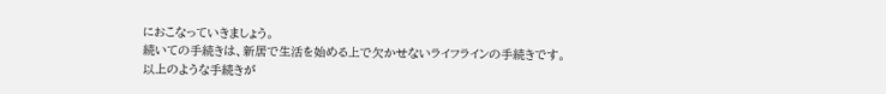におこなっていきましょう。
続いての手続きは、新居で生活を始める上で欠かせないライフラインの手続きです。
以上のような手続きが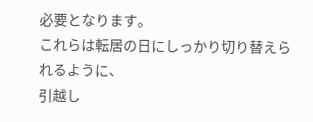必要となります。
これらは転居の日にしっかり切り替えられるように、
引越し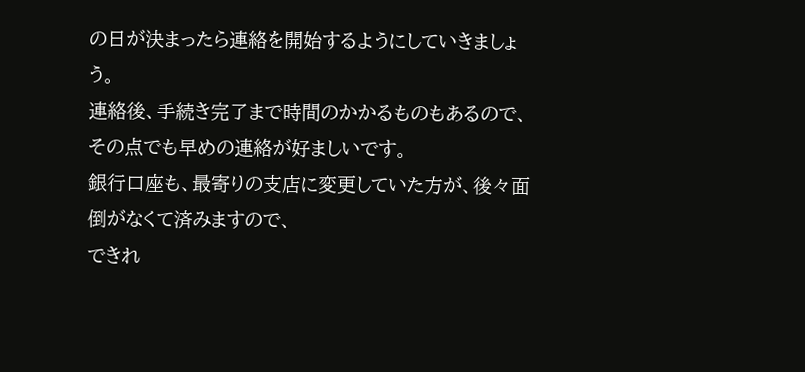の日が決まったら連絡を開始するようにしていきましょう。
連絡後、手続き完了まで時間のかかるものもあるので、
その点でも早めの連絡が好ましいです。
銀行口座も、最寄りの支店に変更していた方が、後々面倒がなくて済みますので、
できれ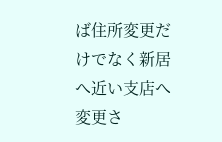ば住所変更だけでなく新居へ近い支店へ変更さ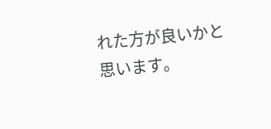れた方が良いかと思います。